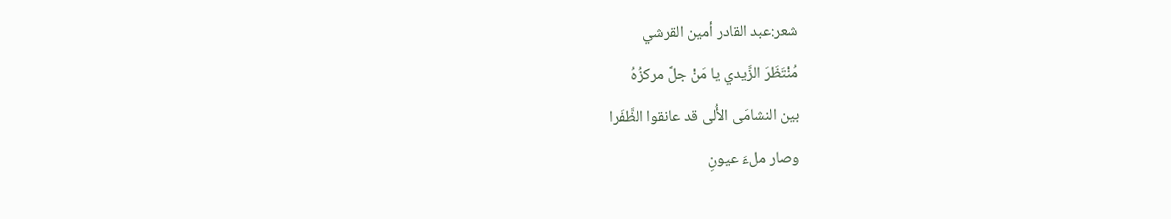شعر:عبد القادر أمين القرشي
مُنْتَظَرَ الزَّيدي يا مَنْ جلَّ مركزُهُ
بين النشامَى الأُلى قد عانقوا الظَّفَرا
وصار ملءَ عيونِ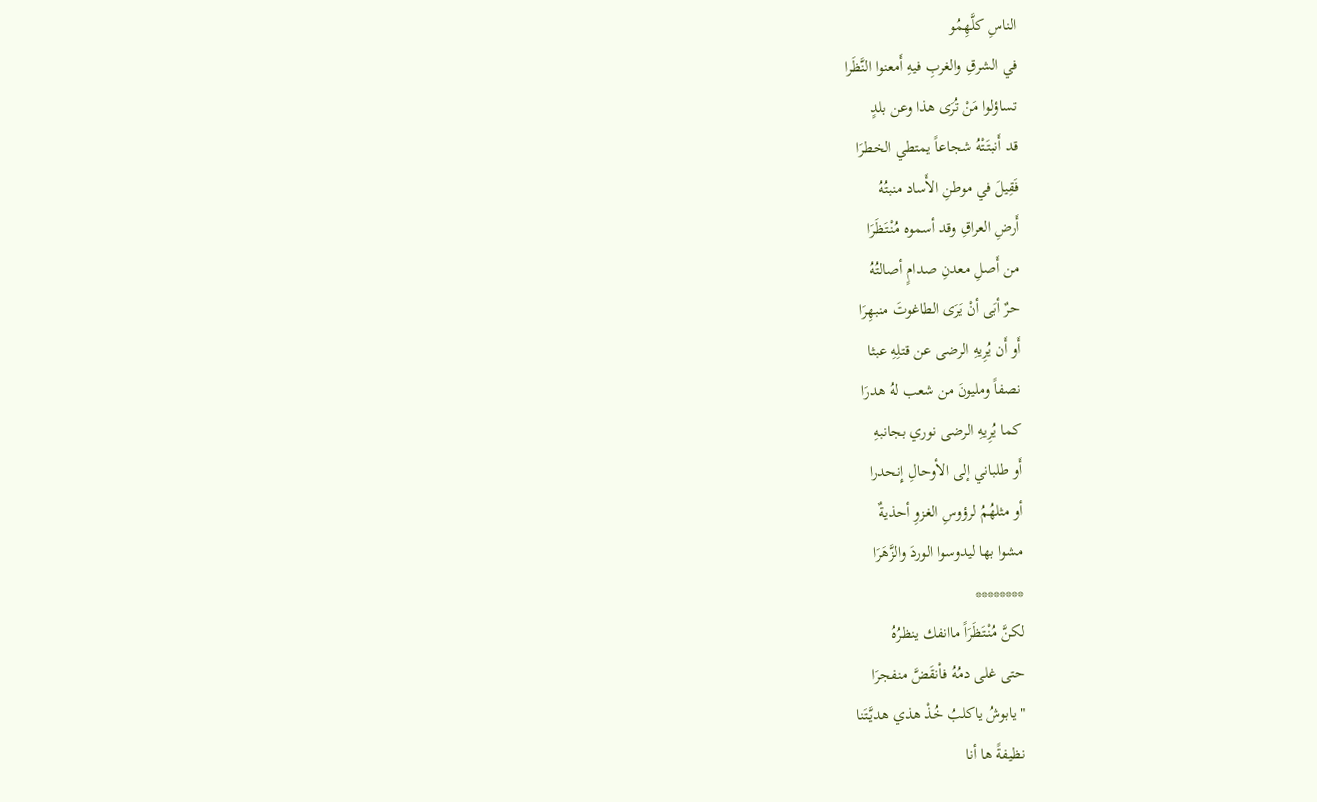الناسِ كلَّهِمُو
في الشرقِ والغربِ فيهِ أَمعنوا النَّظَرا
تساؤلوا مَنْ تُرَى هذا وعن بلدٍ
قد أَنبتَتْهُ شجاعاً يمتطي الخطرَا
فَقِيلَ في موطنِ الأَساد منبتُهُ
أَرضِ العراقِ وقد أسموه مُنْتَظَرَا
من أَصلِ معدنِ صدامٍ أصالتُهُ
حرٌ أبَى أنْ يَرَى الطاغوتَ منبهِرَا
أَو أَن يُرِيهِ الرضى عن قتلِهِ عبثا
نصفاً ومليونَ من شعب لهُ هدرَا
كما يُرِيهِ الرضى نوري بجانبهِ
أَو طلباني إلى الأوحالِ إِنحدرا
أو مثلهُمُ لرؤوسِ الغزوِ أحذيةٌ
مشوا بها ليدوسوا الوردَ والزَّهَرَا
********
لكنَّ مُنْتَظَرَاً ماانفك ينظرُهُ
حتى غلى دمُهُ فاْنقَضَّ منفجرَا
"يابوشُ ياكلبُ خُذْ هذي هديَّتَنا
نظيفةً ها أنا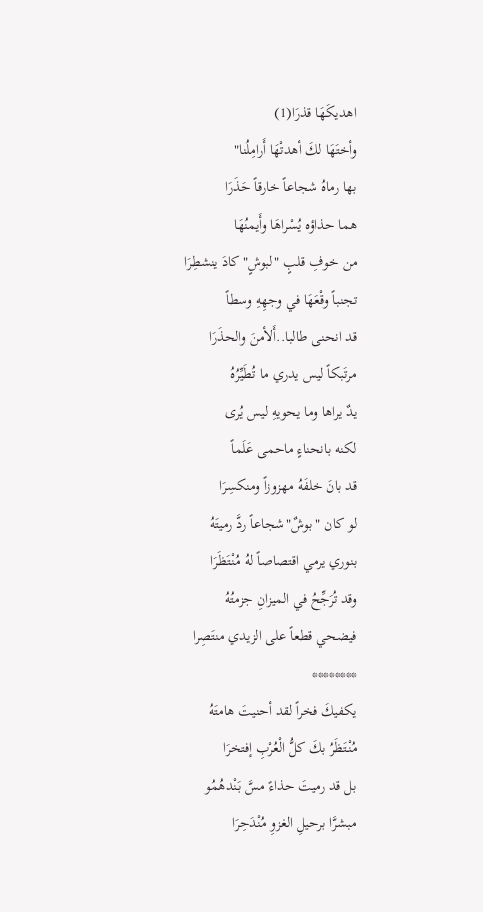اهديكَهَا قذرَا(1)
وأختَهَا لكَ أهدتْهَا أَرامِلُنا"
بها رماهُ شجاعاً خارقاً حَذَرَا
هما حذاؤه يُسْراهَا وأَيمنُهَا
من خوفِ قلبٍ "لبوشٍ"كادَ ينشطِرَا
تجنباً وقْعَهَا في وجهِهِ وسطاً
قد انحنى طالبا..أَلأمنَ والحذَرَا
مرتَبكاً ليس يدري ما تُطَيِّرُهُ
يدٌ يراها وما يحويهِ ليس يُرى
لكنه بانحناءٍ ماحمى عَلَماً
قد بانَ خلفَهُ مهزوزاً ومنكسِرَا
لو كان "بوشٌ"شجاعاً ردَّ رميتَهُ
بنوري يرمي اقتصاصاً لهُ مُنْتَظَرَا
وقد تُرَجِّحُ في الميزانِ جزمتُهُ
فيضحي قطعاً على الزيدي منتَصِرا
********
يكفيكَ فخراً لقد أحنيتَ هامتَهُ
مُنْتَظَرُ بكَ كلُّ الْعُرْبِ إفتخرَا
بل قد رميتَ حذاءً مسَّ بَنْدهُمُو
مبشرَّا برحيلِ الغزوِ مُنْدَحِرَا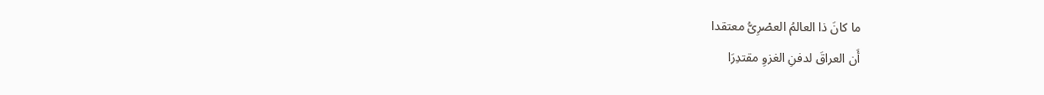ما كانَ ذا العالمُ العصْرِىُّ معتقدا
أَن العراقَ لدفنِ الغزوِ مقتدِرَا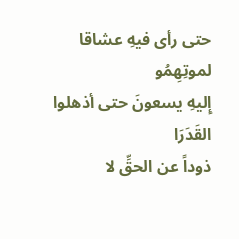حتى رأى فيهِ عشاقا لموتِهِمُو
إِليهِ يسعونَ حتى أذهلوا القَدَرَا
ذوداً عن الحقِّ لا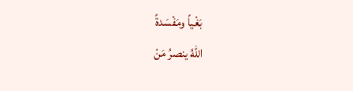بَغْياً ومَفْسَدةً
اللهُ ينصرُ مَنْ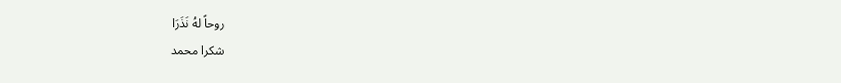روحاً لهُ نَذَرَا
شكرا محمد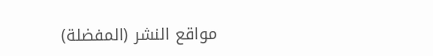مواقع النشر (المفضلة)